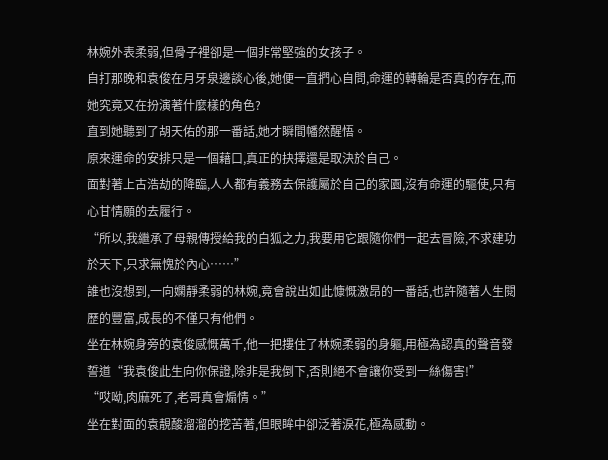林婉外表柔弱,但骨子裡卻是一個非常堅強的女孩子。
自打那晚和袁俊在月牙泉邊談心後,她便一直捫心自問,命運的轉輪是否真的存在,而她究竟又在扮演著什麼樣的角色?
直到她聽到了胡天佑的那一番話,她才瞬間幡然醒悟。
原來運命的安排只是一個藉口,真正的抉擇還是取決於自己。
面對著上古浩劫的降臨,人人都有義務去保護屬於自己的家園,沒有命運的驅使,只有心甘情願的去履行。
“所以,我繼承了母親傳授給我的白狐之力,我要用它跟隨你們一起去冒險,不求建功於天下,只求無愧於內心……”
誰也沒想到,一向嫻靜柔弱的林婉,竟會說出如此慷慨激昂的一番話,也許隨著人生閱歷的豐富,成長的不僅只有他們。
坐在林婉身旁的袁俊感慨萬千,他一把摟住了林婉柔弱的身軀,用極為認真的聲音發誓道“我袁俊此生向你保證,除非是我倒下,否則絕不會讓你受到一絲傷害!”
“哎呦,肉麻死了,老哥真會煽情。”
坐在對面的袁靚酸溜溜的挖苦著,但眼眸中卻泛著淚花,極為感動。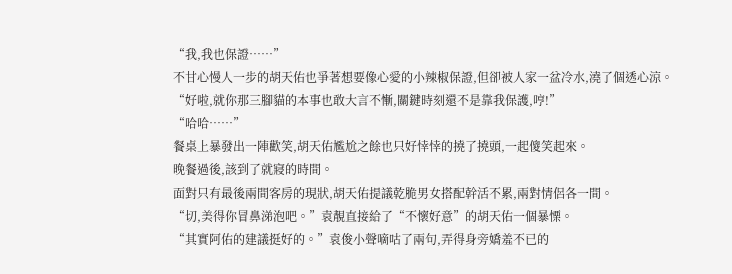“我,我也保證……”
不甘心慢人一步的胡天佑也爭著想要像心愛的小辣椒保證,但卻被人家一盆冷水,澆了個透心涼。
“好啦,就你那三腳貓的本事也敢大言不慚,關鍵時刻還不是靠我保護,哼!”
“哈哈……”
餐桌上暴發出一陣歡笑,胡天佑尷尬之餘也只好悻悻的撓了撓頭,一起傻笑起來。
晚餐過後,該到了就寢的時間。
面對只有最後兩間客房的現狀,胡天佑提議乾脆男女搭配幹活不累,兩對情侶各一間。
“切,美得你冒鼻涕泡吧。”袁靚直接給了“不懷好意”的胡天佑一個暴慄。
“其實阿佑的建議挺好的。”袁俊小聲嘀咕了兩句,弄得身旁嬌羞不已的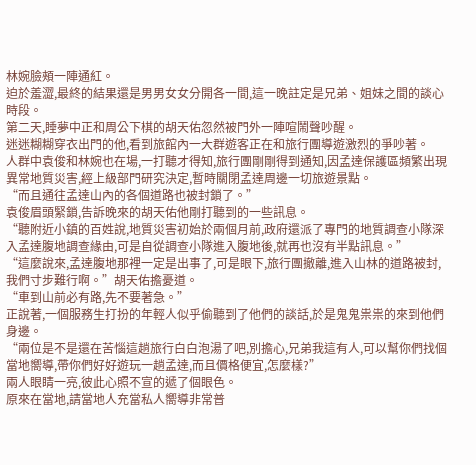林婉臉頰一陣通紅。
迫於羞澀,最終的結果還是男男女女分開各一間,這一晚註定是兄弟、姐妹之間的談心時段。
第二天,睡夢中正和周公下棋的胡天佑忽然被門外一陣喧鬧聲吵醒。
迷迷糊糊穿衣出門的他,看到旅館內一大群遊客正在和旅行團導遊激烈的爭吵著。
人群中袁俊和林婉也在場,一打聽才得知,旅行團剛剛得到通知,因孟達保護區頻繁出現異常地質災害,經上級部門研究決定,暫時關閉孟達周邊一切旅遊景點。
“而且通往孟達山內的各個道路也被封鎖了。”
袁俊眉頭緊鎖,告訴晚來的胡天佑他剛打聽到的一些訊息。
“聽附近小鎮的百姓說,地質災害初始於兩個月前,政府還派了專門的地質調查小隊深入孟達腹地調查緣由,可是自從調查小隊進入腹地後,就再也沒有半點訊息。”
“這麼說來,孟達腹地那裡一定是出事了,可是眼下,旅行團撤離,進入山林的道路被封,我們寸步難行啊。”胡天佑擔憂道。
“車到山前必有路,先不要著急。”
正說著,一個服務生打扮的年輕人似乎偷聽到了他們的談話,於是鬼鬼祟祟的來到他們身邊。
“兩位是不是還在苦惱這趟旅行白白泡湯了吧,別擔心,兄弟我這有人,可以幫你們找個當地嚮導,帶你們好好遊玩一趟孟達,而且價格便宜,怎麼樣?”
兩人眼睛一亮,彼此心照不宣的遞了個眼色。
原來在當地,請當地人充當私人嚮導非常普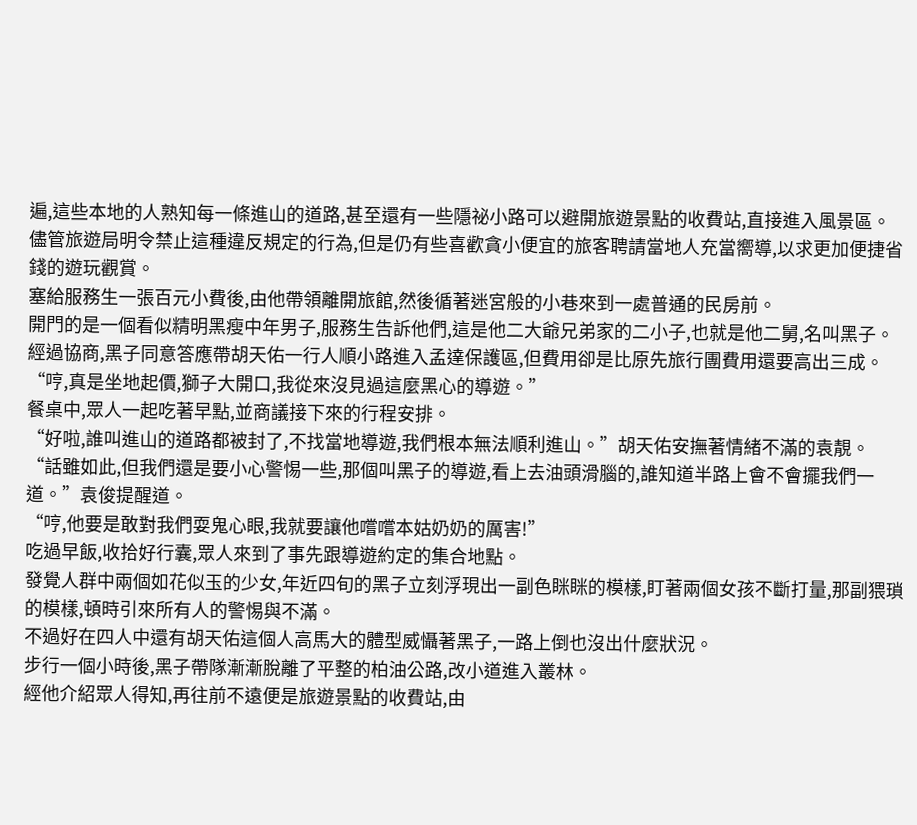遍,這些本地的人熟知每一條進山的道路,甚至還有一些隱祕小路可以避開旅遊景點的收費站,直接進入風景區。
儘管旅遊局明令禁止這種違反規定的行為,但是仍有些喜歡貪小便宜的旅客聘請當地人充當嚮導,以求更加便捷省錢的遊玩觀賞。
塞給服務生一張百元小費後,由他帶領離開旅館,然後循著迷宮般的小巷來到一處普通的民房前。
開門的是一個看似精明黑瘦中年男子,服務生告訴他們,這是他二大爺兄弟家的二小子,也就是他二舅,名叫黑子。
經過協商,黑子同意答應帶胡天佑一行人順小路進入孟達保護區,但費用卻是比原先旅行團費用還要高出三成。
“哼,真是坐地起價,獅子大開口,我從來沒見過這麼黑心的導遊。”
餐桌中,眾人一起吃著早點,並商議接下來的行程安排。
“好啦,誰叫進山的道路都被封了,不找當地導遊,我們根本無法順利進山。”胡天佑安撫著情緒不滿的袁靚。
“話雖如此,但我們還是要小心警惕一些,那個叫黑子的導遊,看上去油頭滑腦的,誰知道半路上會不會擺我們一道。”袁俊提醒道。
“哼,他要是敢對我們耍鬼心眼,我就要讓他嚐嚐本姑奶奶的厲害!”
吃過早飯,收拾好行囊,眾人來到了事先跟導遊約定的集合地點。
發覺人群中兩個如花似玉的少女,年近四旬的黑子立刻浮現出一副色眯眯的模樣,盯著兩個女孩不斷打量,那副猥瑣的模樣,頓時引來所有人的警惕與不滿。
不過好在四人中還有胡天佑這個人高馬大的體型威懾著黑子,一路上倒也沒出什麼狀況。
步行一個小時後,黑子帶隊漸漸脫離了平整的柏油公路,改小道進入叢林。
經他介紹眾人得知,再往前不遠便是旅遊景點的收費站,由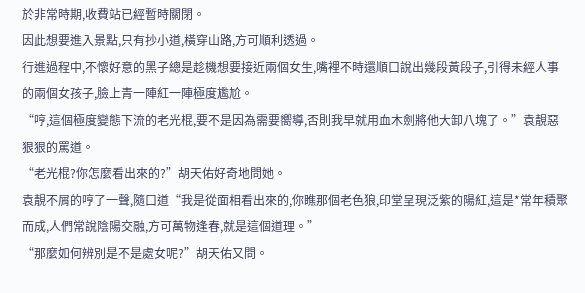於非常時期,收費站已經暫時關閉。
因此想要進入景點,只有抄小道,橫穿山路,方可順利透過。
行進過程中,不懷好意的黑子總是趁機想要接近兩個女生,嘴裡不時還順口說出幾段黃段子,引得未經人事的兩個女孩子,臉上青一陣紅一陣極度尷尬。
“哼,這個極度變態下流的老光棍,要不是因為需要嚮導,否則我早就用血木劍將他大卸八塊了。”袁靚惡狠狠的罵道。
“老光棍?你怎麼看出來的?”胡天佑好奇地問她。
袁靚不屑的哼了一聲,隨口道“我是從面相看出來的,你瞧那個老色狼,印堂呈現泛紫的陽紅,這是*常年積聚而成,人們常說陰陽交融,方可萬物逢春,就是這個道理。”
“那麼如何辨別是不是處女呢?”胡天佑又問。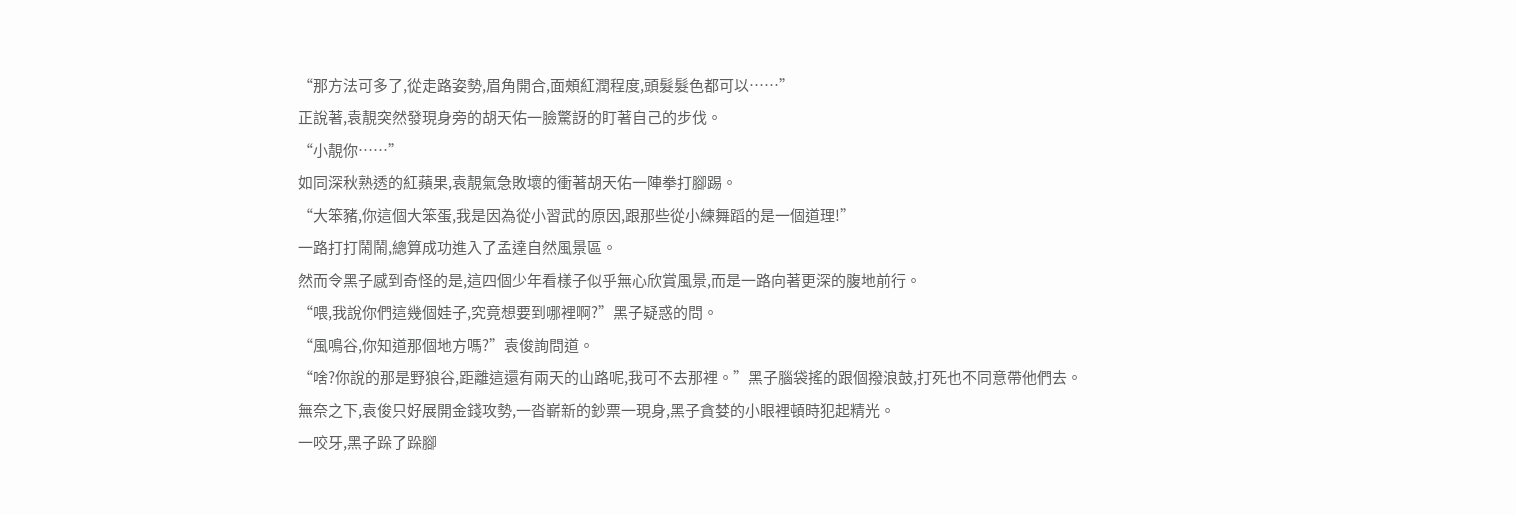“那方法可多了,從走路姿勢,眉角開合,面頰紅潤程度,頭髮髮色都可以……”
正說著,袁靚突然發現身旁的胡天佑一臉驚訝的盯著自己的步伐。
“小靚你……”
如同深秋熟透的紅蘋果,袁靚氣急敗壞的衝著胡天佑一陣拳打腳踢。
“大笨豬,你這個大笨蛋,我是因為從小習武的原因,跟那些從小練舞蹈的是一個道理!”
一路打打鬧鬧,總算成功進入了孟達自然風景區。
然而令黑子感到奇怪的是,這四個少年看樣子似乎無心欣賞風景,而是一路向著更深的腹地前行。
“喂,我說你們這幾個娃子,究竟想要到哪裡啊?”黑子疑惑的問。
“風鳴谷,你知道那個地方嗎?”袁俊詢問道。
“啥?你說的那是野狼谷,距離這還有兩天的山路呢,我可不去那裡。”黑子腦袋搖的跟個撥浪鼓,打死也不同意帶他們去。
無奈之下,袁俊只好展開金錢攻勢,一沓嶄新的鈔票一現身,黑子貪婪的小眼裡頓時犯起精光。
一咬牙,黑子跺了跺腳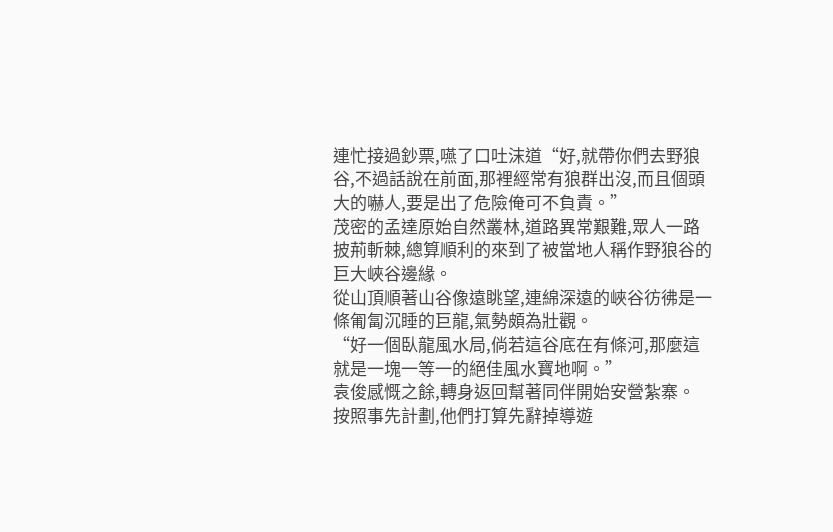連忙接過鈔票,嚥了口吐沫道“好,就帶你們去野狼谷,不過話說在前面,那裡經常有狼群出沒,而且個頭大的嚇人,要是出了危險俺可不負責。”
茂密的孟達原始自然叢林,道路異常艱難,眾人一路披荊斬棘,總算順利的來到了被當地人稱作野狼谷的巨大峽谷邊緣。
從山頂順著山谷像遠眺望,連綿深遠的峽谷彷彿是一條匍匐沉睡的巨龍,氣勢頗為壯觀。
“好一個臥龍風水局,倘若這谷底在有條河,那麼這就是一塊一等一的絕佳風水寶地啊。”
袁俊感慨之餘,轉身返回幫著同伴開始安營紮寨。
按照事先計劃,他們打算先辭掉導遊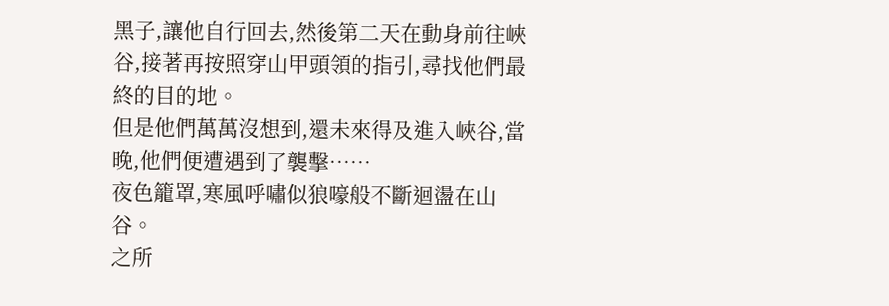黑子,讓他自行回去,然後第二天在動身前往峽谷,接著再按照穿山甲頭領的指引,尋找他們最終的目的地。
但是他們萬萬沒想到,還未來得及進入峽谷,當晚,他們便遭遇到了襲擊……
夜色籠罩,寒風呼嘯似狼嚎般不斷迴盪在山谷。
之所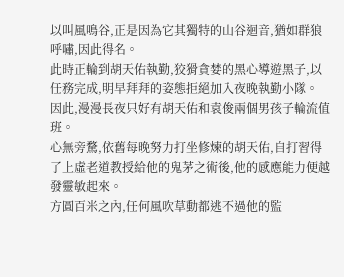以叫風鳴谷,正是因為它其獨特的山谷迴音,猶如群狼呼嘯,因此得名。
此時正輪到胡天佑執勤,狡猾貪婪的黑心導遊黑子,以任務完成,明早拜拜的姿態拒絕加入夜晚執勤小隊。
因此,漫漫長夜只好有胡天佑和袁俊兩個男孩子輪流值班。
心無旁騖,依舊每晚努力打坐修煉的胡天佑,自打習得了上虛老道教授給他的鬼茅之術後,他的感應能力便越發靈敏起來。
方圓百米之內,任何風吹草動都逃不過他的監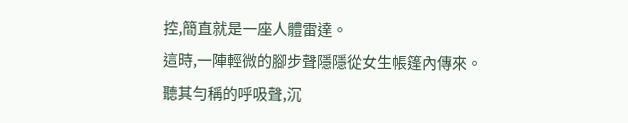控,簡直就是一座人體雷達。
這時,一陣輕微的腳步聲隱隱從女生帳篷內傳來。
聽其勻稱的呼吸聲,沉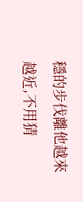穩的步伐離他越來越近,不用猜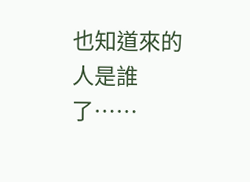也知道來的人是誰了……